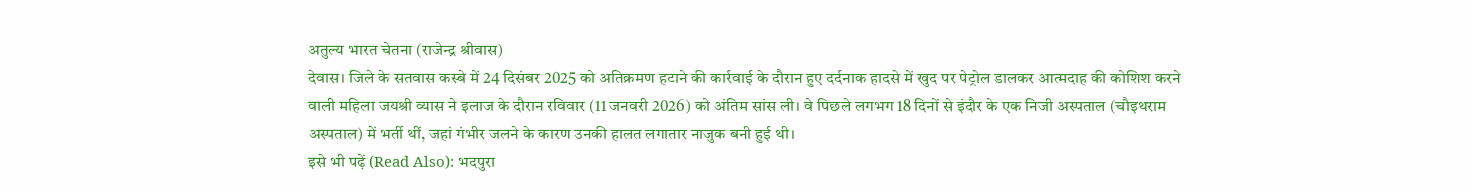अतुल्य भारत चेतना (राजेन्द्र श्रीवास)
देवास। जिले के सतवास कस्बे में 24 दिसंबर 2025 को अतिक्रमण हटाने की कार्रवाई के दौरान हुए दर्दनाक हादसे में खुद पर पेट्रोल डालकर आत्मदाह की कोशिश करने वाली महिला जयश्री व्यास ने इलाज के दौरान रविवार (11 जनवरी 2026) को अंतिम सांस ली। वे पिछले लगभग 18 दिनों से इंदौर के एक निजी अस्पताल (चौइथराम अस्पताल) में भर्ती थीं, जहां गंभीर जलने के कारण उनकी हालत लगातार नाजुक बनी हुई थी।
इसे भी पढ़ें (Read Also): भदपुरा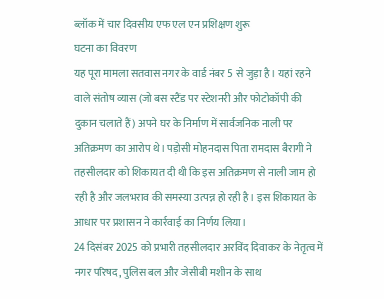ब्लॉक में चार दिवसीय एफ एल एन प्रशिक्षण शुरू
घटना का विवरण
यह पूरा मामला सतवास नगर के वार्ड नंबर 5 से जुड़ा है। यहां रहने वाले संतोष व्यास (जो बस स्टैंड पर स्टेशनरी और फोटोकॉपी की दुकान चलाते हैं) अपने घर के निर्माण में सार्वजनिक नाली पर अतिक्रमण का आरोप थे। पड़ोसी मोहनदास पिता रामदास बैरागी ने तहसीलदार को शिकायत दी थी कि इस अतिक्रमण से नाली जाम हो रही है और जलभराव की समस्या उत्पन्न हो रही है। इस शिकायत के आधार पर प्रशासन ने कार्रवाई का निर्णय लिया।
24 दिसंबर 2025 को प्रभारी तहसीलदार अरविंद दिवाकर के नेतृत्व में नगर परिषद, पुलिस बल और जेसीबी मशीन के साथ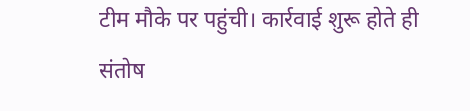टीम मौके पर पहुंची। कार्रवाई शुरू होते ही संतोष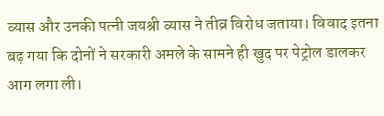व्यास और उनकी पत्नी जयश्री व्यास ने तीव्र विरोध जताया। विवाद इतना बढ़ गया कि दोनों ने सरकारी अमले के सामने ही खुद पर पेट्रोल डालकर आग लगा ली।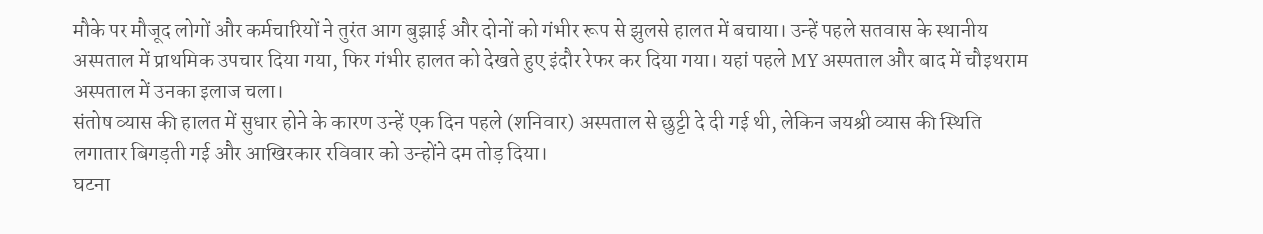मौके पर मौजूद लोगों और कर्मचारियों ने तुरंत आग बुझाई और दोनों को गंभीर रूप से झुलसे हालत में बचाया। उन्हें पहले सतवास के स्थानीय अस्पताल में प्राथमिक उपचार दिया गया, फिर गंभीर हालत को देखते हुए इंदौर रेफर कर दिया गया। यहां पहले MY अस्पताल और बाद में चौइथराम अस्पताल में उनका इलाज चला।
संतोष व्यास की हालत में सुधार होने के कारण उन्हें एक दिन पहले (शनिवार) अस्पताल से छुट्टी दे दी गई थी, लेकिन जयश्री व्यास की स्थिति लगातार बिगड़ती गई और आखिरकार रविवार को उन्होंने दम तोड़ दिया।
घटना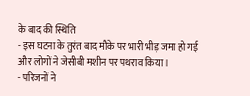के बाद की स्थिति
- इस घटना के तुरंत बाद मौके पर भारी भीड़ जमा हो गई और लोगों ने जेसीबी मशीन पर पथराव किया।
- परिजनों ने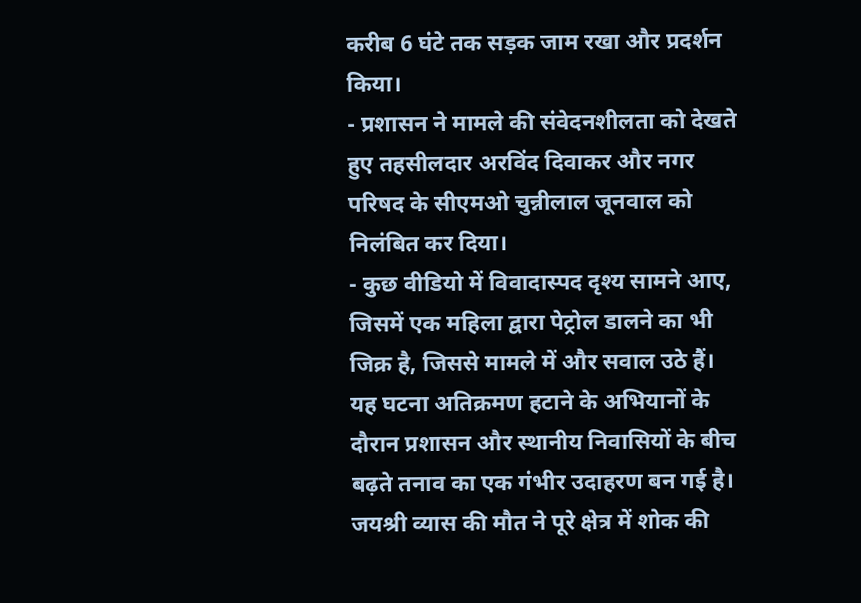करीब 6 घंटे तक सड़क जाम रखा और प्रदर्शन किया।
- प्रशासन ने मामले की संवेदनशीलता को देखते हुए तहसीलदार अरविंद दिवाकर और नगर परिषद के सीएमओ चुन्नीलाल जूनवाल को निलंबित कर दिया।
- कुछ वीडियो में विवादास्पद दृश्य सामने आए, जिसमें एक महिला द्वारा पेट्रोल डालने का भी जिक्र है, जिससे मामले में और सवाल उठे हैं।
यह घटना अतिक्रमण हटाने के अभियानों के दौरान प्रशासन और स्थानीय निवासियों के बीच बढ़ते तनाव का एक गंभीर उदाहरण बन गई है। जयश्री व्यास की मौत ने पूरे क्षेत्र में शोक की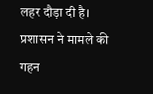लहर दौड़ा दी है। प्रशासन ने मामले की गहन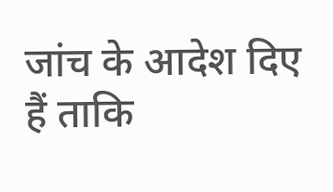जांच के आदेश दिए हैं ताकि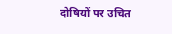दोषियों पर उचित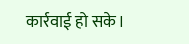कार्रवाई हो सके।